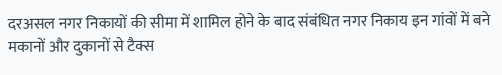दरअसल नगर निकायों की सीमा में शामिल होने के बाद संबंधित नगर निकाय इन गांवों में बने मकानों और दुकानों से टैक्स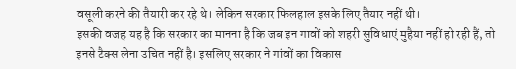वसूली करने की तैयारी कर रहे थे। लेकिन सरकार फिलहाल इसके लिए तैयार नहीं थी।
इसकी वजह यह है कि सरकार का मानना है कि जब इन गावों को शहरी सुविधाएं मुहैया नहीं हो रही हैं, तो इनसे टैक्स लेना उचित नहीं है। इसलिए सरकार ने गांवों का विकास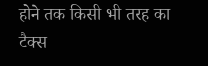होने तक किसी भी तरह का टैक्स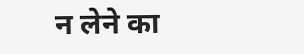न लेने का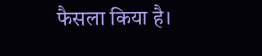फैसला किया है।